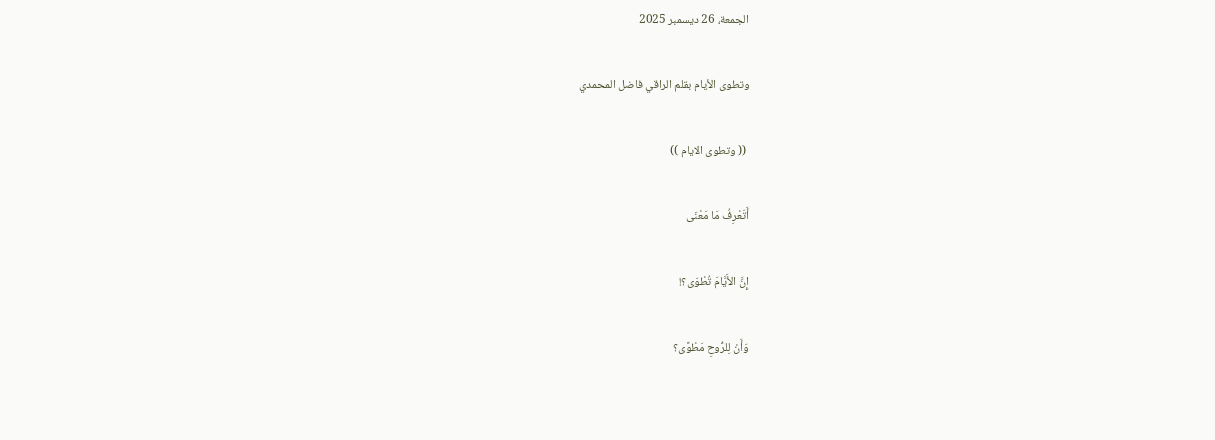الجمعة، 26 ديسمبر 2025

وتطوى الأيام بقلم الراقي فاضل المحمدي

 (( وتطوى الايام ))

أَتَعْرِفُ مَا مَعْنَى

إِنَّ الأَيَّامَ تُطْوَى؟!

وَأَنْ لِلرُّوحِ مَطْوًى؟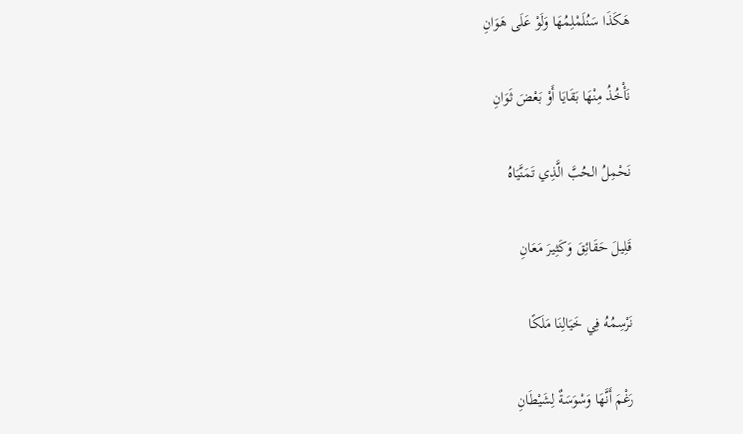هَكَذَا سَنُلَمْلِمُهَا وَلَوْ عَلَى هَوَانِ

نَأْخُذُ مِنْهَا بَقَايَا أَوْ بَعْضَ ثَوَانِ

نَحْمِلُ الحُبَّ الَّذِي تَمَنَّيَاهُ

قَلِيلَ حَقَائِقَ وَكَثِيرَ مَعَانِ

نَرْسِمُهُ فِي خَيَالِنَا مَلَكًا

رَغْمَ أَنَّهَا وَسْوَسَةٌ لِشَيْطَانِ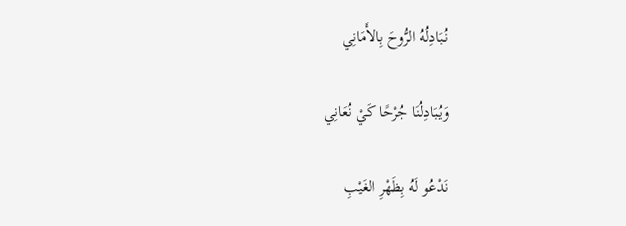نُبَادِلُهُ الرُّوحَ بِالأَمَانِي

وَيُبَادِلُنَا جُرْحًا كَيْ نُعَانِي

نَدْعُو لَهُ بِظَهْرِ الغَيْبِ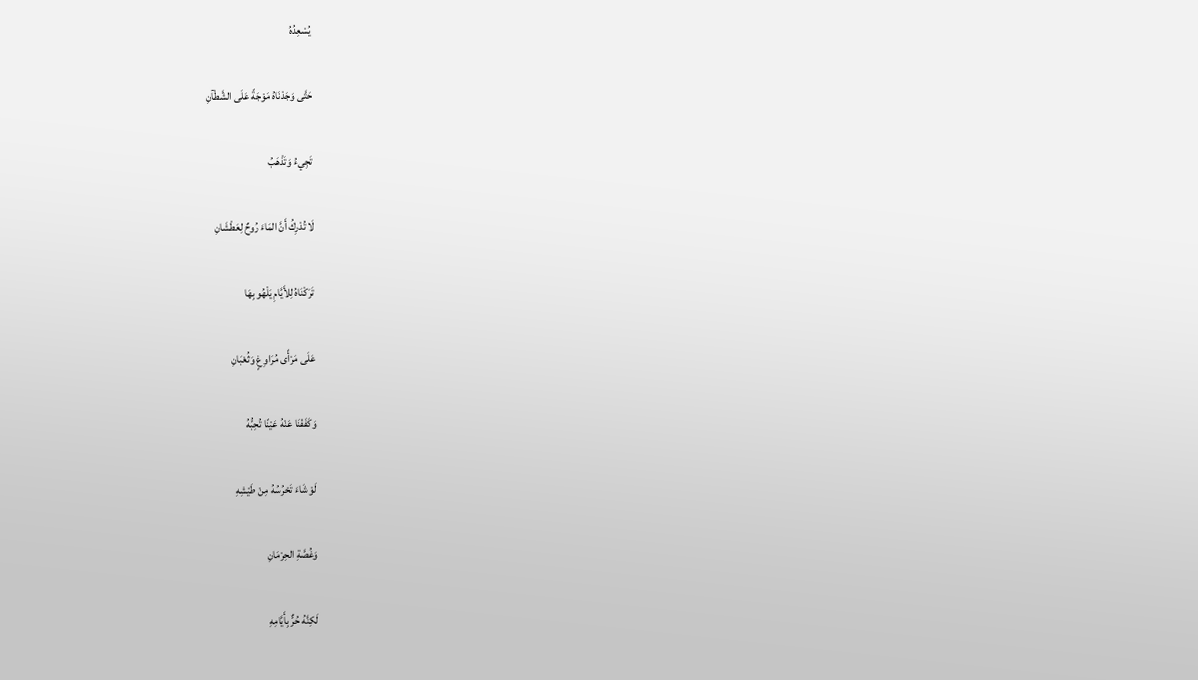يُسْعِدُهُ

حَتَّى وَجَدْنَاهُ مَوْجَةً عَلَى الشَّطْآنِ

تَجِيءُ وَتَذْهَبُ

لَا تُدْرِكُ أَنَّ المَاءَ رُوحٌ لِعَطْشَانِ

تَرَكْنَاهُ لِلأَيَّامِ يَلْهُو بِهَا

عَلَى مَرْأًى مُرَاوِغٍ وَثُعْبَانِ

وَكَفَفْنَا عَنْهُ عَيْنًا تُحِبُّهُ

لَوْ شَاءَ تَحْرُسُهُ مِنْ طَيْشِهِ

وَغُصَّةِ الحِرْمَانِ

لَكِنَّهُ حُرٌّ بِأَيَّامِهِ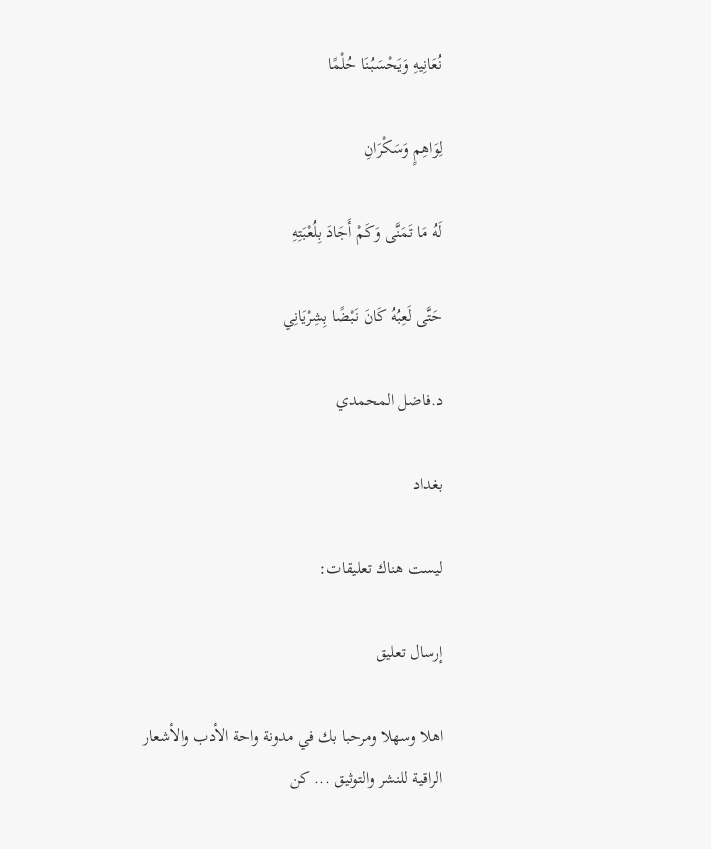نُعَانِيهِ وَيَحْسَبُنَا حُلْمًا

لِوَاهِمٍ وَسَكْرَانِ

لَهُ مَا تَمَنَّى وَكَمْ أَجَادَ بِلُعْبَتِهِ

حَتَّى لَعِبُهُ كَانَ نَبْضًا بِشِرْيَانِي

د.فاضل المحمدي

بغداد

ليست هناك تعليقات:

إرسال تعليق

اهلا وسهلا ومرحبا بك في مدونة واحة الأدب والأشعار الراقية للنشر والتوثيق ... كن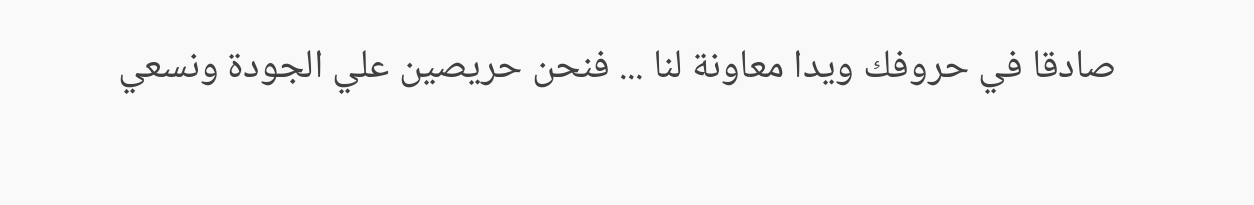صادقا في حروفك ويدا معاونة لنا ... فنحن حريصين علي الجودة ونسعي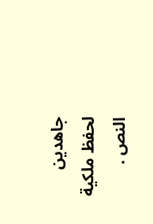جاهدين لحفظ ملكية النص .